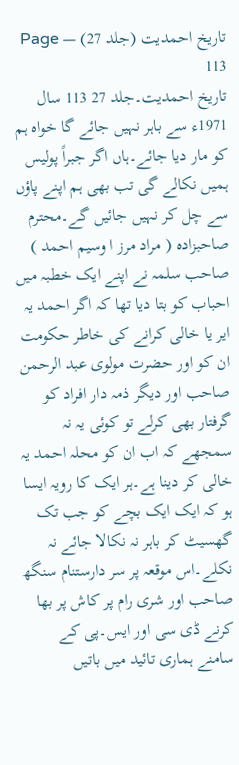تاریخ احمدیت (جلد 27) — Page 113
تاریخ احمدیت۔جلد 27 113 سال 1971ء سے باہر نہیں جائے گا خواہ ہم کو مار دیا جائے۔ہاں اگر جبراً پولیس ہمیں نکالے گی تب بھی ہم اپنے پاؤں سے چل کر نہیں جائیں گے۔محترم صاحبزادہ ( مراد مرز ا وسیم احمد ) صاحب سلمہ نے اپنے ایک خطبہ میں احباب کو بتا دیا تھا کہ اگر احمد یہ ایر یا خالی کرانے کی خاطر حکومت ان کو اور حضرت مولوی عبد الرحمن صاحب اور دیگر ذمہ دار افراد کو گرفتار بھی کرلے تو کوئی یہ نہ سمجھے کہ اب ان کو محلہ احمد یہ خالی کر دینا ہے۔ہر ایک کا رویہ ایسا ہو کہ ایک ایک بچے کو جب تک گھسیٹ کر باہر نہ نکالا جائے نہ نکلے۔اس موقعہ پر سر دارستنام سنگھ صاحب اور شری رام پر کاش پر بھا کرنے ڈی سی اور ایس۔پی کے سامنے ہماری تائید میں باتیں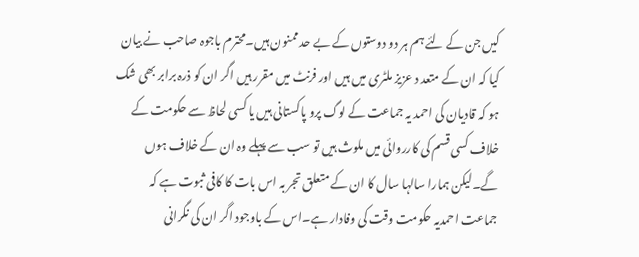کیں جن کے لئے ہم ہر دو دوستوں کے بے حد ممنون ہیں۔محترم باجوہ صاحب نے بیان کیا کہ ان کے متعد د عزیز ملٹری میں ہیں اور فرنٹ میں مقرر ہیں اگر ان کو ذرہ برابر بھی شک ہو کہ قادیان کی احمد یہ جماعت کے لوگ پرو پاکستانی ہیں یا کسی لحاظ سے حکومت کے خلاف کسی قسم کی کارروائی میں ملوث ہیں تو سب سے پہلے وہ ان کے خلاف ہوں گے۔لیکن ہمارا سالہا سال کا ان کے متعلق تجر بہ اس بات کا کافی ثبوت ہے کہ جماعت احمدیہ حکومت وقت کی وفادار ہے۔اس کے باوجود اگر ان کی نگرانی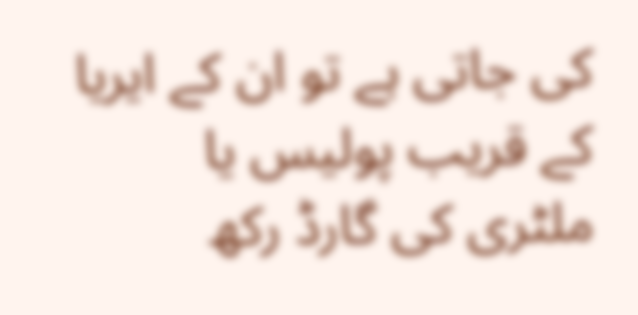کی جاتی ہے تو ان کے ایریا کے قریب پولیس یا ملٹری کی گارڈ رکھ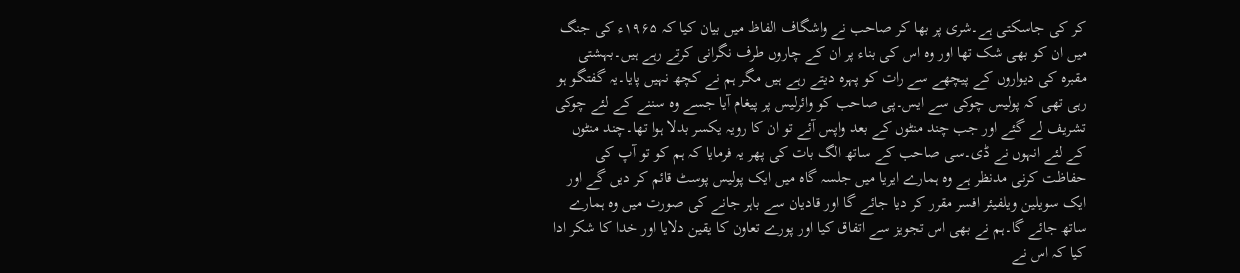کر کی جاسکتی ہے۔شری پر بھا کر صاحب نے واشگاف الفاظ میں بیان کیا کہ ۱۹۶۵ء کی جنگ میں ان کو بھی شک تھا اور وہ اس کی بناء پر ان کے چاروں طرف نگرانی کرتے رہے ہیں۔بہشتی مقبرہ کی دیواروں کے پیچھے سے رات کو پہرہ دیتے رہے ہیں مگر ہم نے کچھ نہیں پایا۔یہ گفتگو ہو رہی تھی کہ پولیس چوکی سے ایس۔پی صاحب کو وائرلیس پر پیغام آیا جسے وہ سننے کے لئے چوکی تشریف لے گئے اور جب چند منٹوں کے بعد واپس آئے تو ان کا رویہ یکسر بدلا ہوا تھا۔چند منٹوں کے لئے انہوں نے ڈی۔سی صاحب کے ساتھ الگ بات کی پھر یہ فرمایا کہ ہم کو تو آپ کی حفاظت کرنی مدنظر ہے وہ ہمارے ایریا میں جلسہ گاہ میں ایک پولیس پوسٹ قائم کر دیں گے اور ایک سویلین ویلفیئر افسر مقرر کر دیا جائے گا اور قادیان سے باہر جانے کی صورت میں وہ ہمارے ساتھ جائے گا۔ہم نے بھی اس تجویز سے اتفاق کیا اور پورے تعاون کا یقین دلایا اور خدا کا شکر ادا کیا کہ اس نے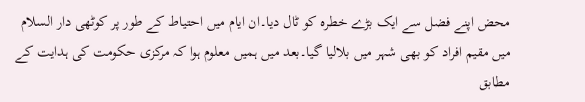محض اپنے فضل سے ایک بڑے خطرہ کو ٹال دیا۔ان ایام میں احتیاط کے طور پر کوٹھی دار السلام میں مقیم افراد کو بھی شہر میں بلالیا گیا۔بعد میں ہمیں معلوم ہوا کہ مرکزی حکومت کی ہدایت کے مطابق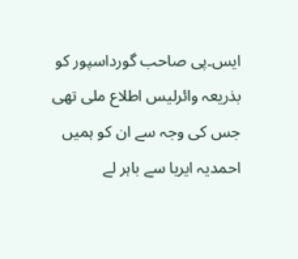ایس۔پی صاحب گورداسپور کو بذریعہ وائرلیس اطلاع ملی تھی جس کی وجہ سے ان کو ہمیں احمدیہ ایریا سے باہر لے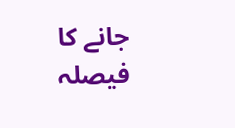جانے کا فیصلہ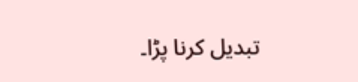تبدیل کرنا پڑا۔